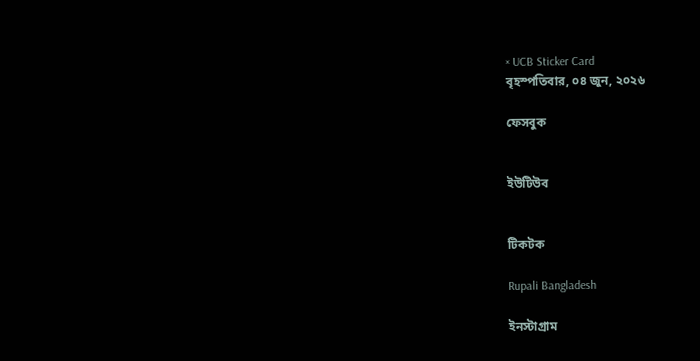× UCB Sticker Card
বৃহস্পতিবার, ০৪ জুন, ২০২৬

ফেসবুক


ইউটিউব


টিকটক

Rupali Bangladesh

ইনস্টাগ্রাম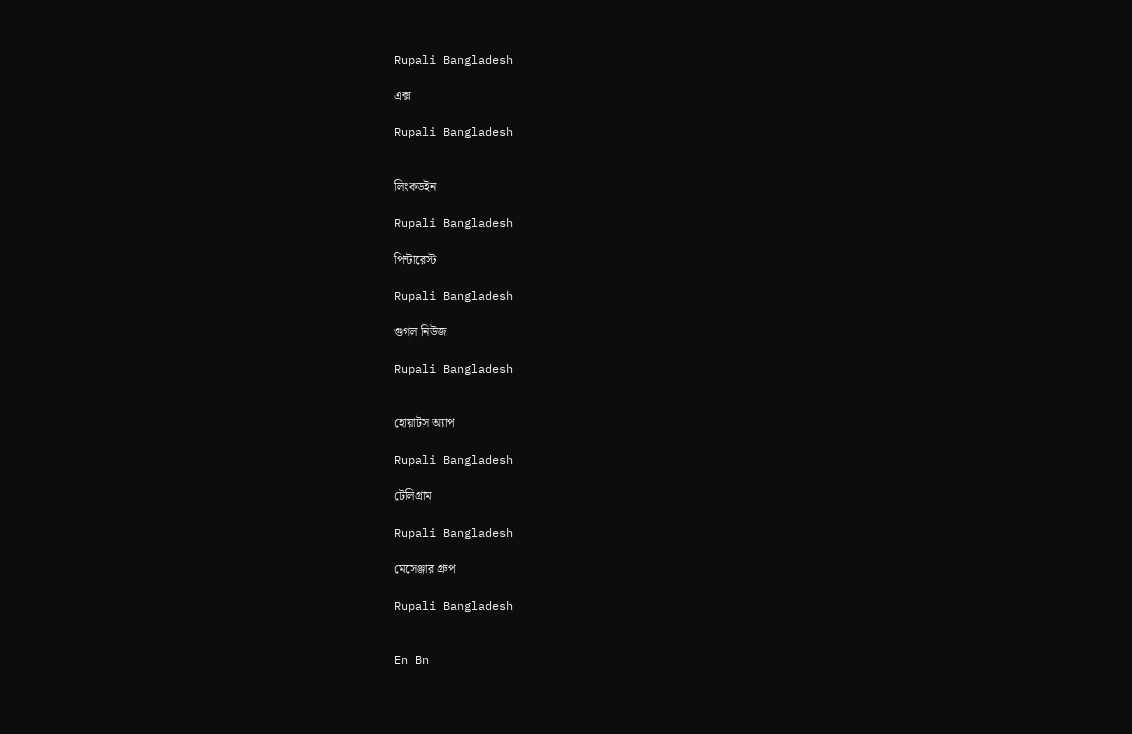Rupali Bangladesh

এক্স

Rupali Bangladesh


লিংকডইন

Rupali Bangladesh

পিন্টারেস্ট

Rupali Bangladesh

গুগল নিউজ

Rupali Bangladesh


হোয়াটস অ্যাপ

Rupali Bangladesh

টেলিগ্রাম

Rupali Bangladesh

মেসেঞ্জার গ্রুপ

Rupali Bangladesh


En Bn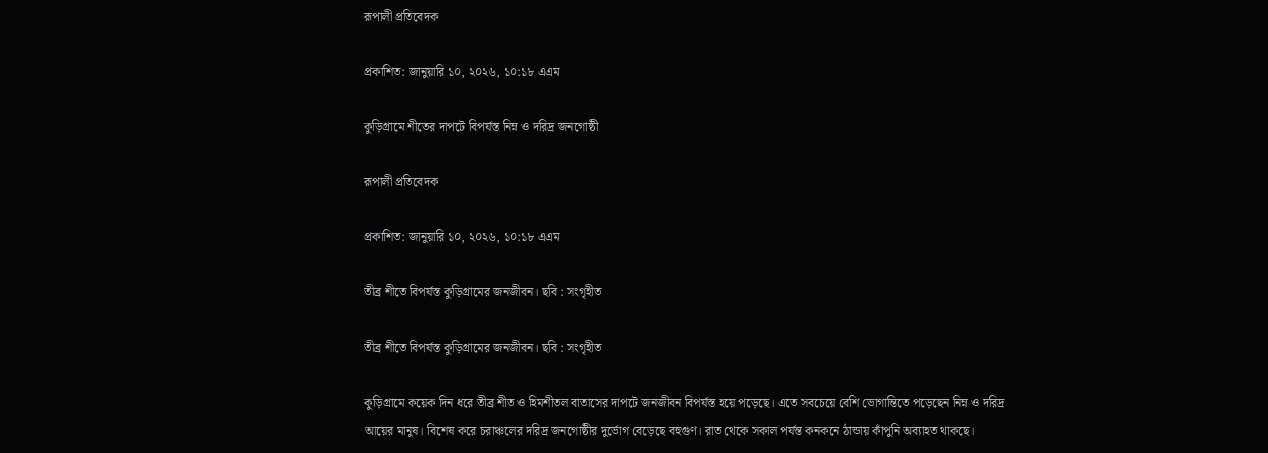রূপালী প্রতিবেদক

প্রকাশিত: জানুয়ারি ১০, ২০২৬, ১০:১৮ এএম

কুড়িগ্রামে শীতের দাপটে বিপর্যস্ত নিম্ন ও দরিদ্র জনগোষ্ঠী

রূপালী প্রতিবেদক

প্রকাশিত: জানুয়ারি ১০, ২০২৬, ১০:১৮ এএম

তীব্র শীতে বিপর্যস্ত কুড়িগ্রামের জনজীবন। ছবি : সংগৃহীত

তীব্র শীতে বিপর্যস্ত কুড়িগ্রামের জনজীবন। ছবি : সংগৃহীত

কুড়িগ্রামে কয়েক দিন ধরে তীব্র শীত ও হিমশীতল বাতাসের দাপটে জনজীবন বিপর্যস্ত হয়ে পড়েছে। এতে সবচেয়ে বেশি ভোগান্তিতে পড়েছেন নিম্ন ও দরিদ্র আয়ের মানুষ। বিশেষ করে চরাঞ্চলের দরিদ্র জনগোষ্ঠীর দুর্ভোগ বেড়েছে বহুগুণ। রাত থেকে সকাল পর্যন্ত কনকনে ঠান্ডায় কাঁপুনি অব্যাহত থাকছে।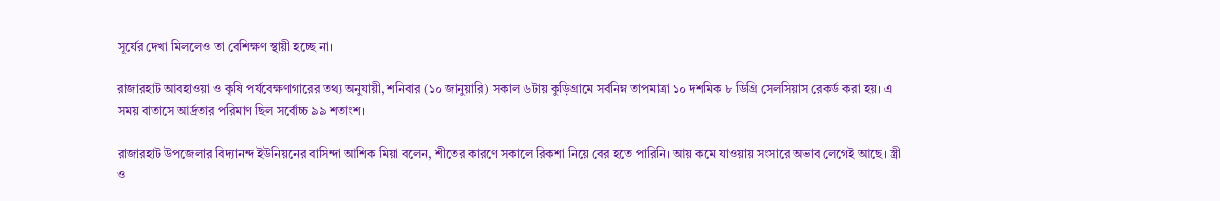সূর্যের দেখা মিললেও তা বেশিক্ষণ স্থায়ী হচ্ছে না।

রাজারহাট আবহাওয়া ও কৃষি পর্যবেক্ষণাগারের তথ্য অনুযায়ী, শনিবার (১০ জানুয়ারি) সকাল ৬টায় কুড়িগ্রামে সর্বনিম্ন তাপমাত্রা ১০ দশমিক ৮ ডিগ্রি সেলসিয়াস রেকর্ড করা হয়। এ সময় বাতাসে আর্দ্রতার পরিমাণ ছিল সর্বোচ্চ ৯৯ শতাংশ।

রাজারহাট উপজেলার বিদ্যানন্দ ইউনিয়নের বাসিন্দা আশিক মিয়া বলেন, শীতের কারণে সকালে রিকশা নিয়ে বের হতে পারিনি। আয় কমে যাওয়ায় সংসারে অভাব লেগেই আছে। স্ত্রী ও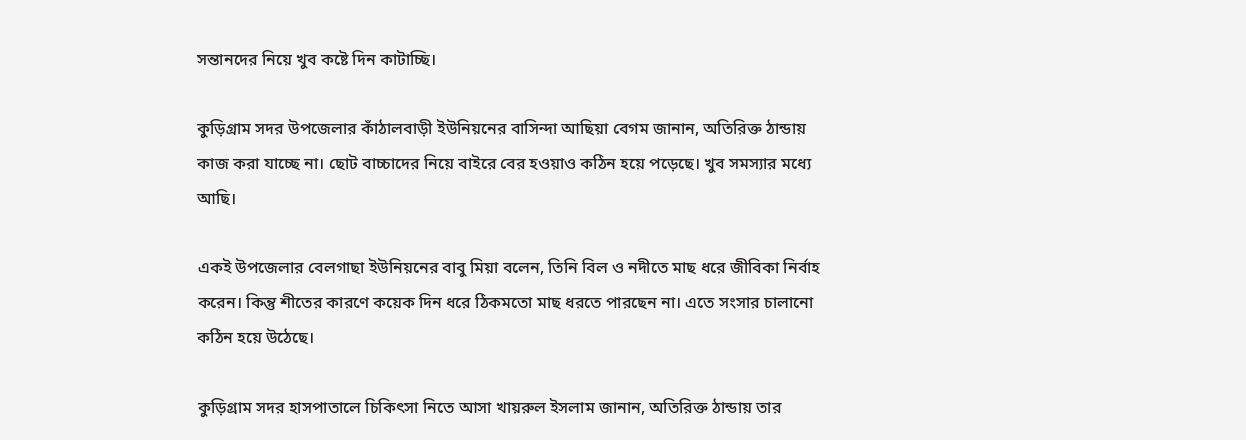সন্তানদের নিয়ে খুব কষ্টে দিন কাটাচ্ছি।

কুড়িগ্রাম সদর উপজেলার কাঁঠালবাড়ী ইউনিয়নের বাসিন্দা আছিয়া বেগম জানান, অতিরিক্ত ঠান্ডায় কাজ করা যাচ্ছে না। ছোট বাচ্চাদের নিয়ে বাইরে বের হওয়াও কঠিন হয়ে পড়েছে। খুব সমস্যার মধ্যে আছি।

একই উপজেলার বেলগাছা ইউনিয়নের বাবু মিয়া বলেন, তিনি বিল ও নদীতে মাছ ধরে জীবিকা নির্বাহ করেন। কিন্তু শীতের কারণে কয়েক দিন ধরে ঠিকমতো মাছ ধরতে পারছেন না। এতে সংসার চালানো কঠিন হয়ে উঠেছে।

কুড়িগ্রাম সদর হাসপাতালে চিকিৎসা নিতে আসা খায়রুল ইসলাম জানান, অতিরিক্ত ঠান্ডায় তার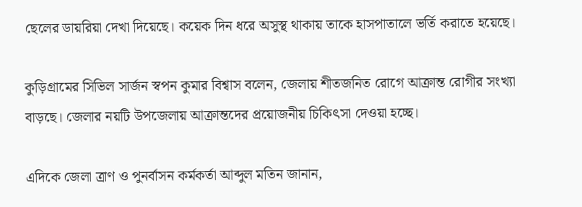ছেলের ডায়রিয়া দেখা দিয়েছে। কয়েক দিন ধরে অসুস্থ থাকায় তাকে হাসপাতালে ভর্তি করাতে হয়েছে।

কুড়িগ্রামের সিভিল সার্জন স্বপন কুমার বিশ্বাস বলেন, জেলায় শীতজনিত রোগে আক্রান্ত রোগীর সংখ্যা বাড়ছে। জেলার নয়টি উপজেলায় আক্রান্তদের প্রয়োজনীয় চিকিৎসা দেওয়া হচ্ছে।

এদিকে জেলা ত্রাণ ও পুনর্বাসন কর্মকর্তা আব্দুল মতিন জানান,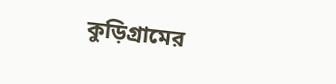কুড়িগ্রামের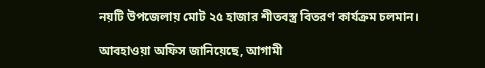নয়টি উপজেলায় মোট ২৫ হাজার শীতবস্ত্র বিতরণ কার্যক্রম চলমান।

আবহাওয়া অফিস জানিয়েছে, আগামী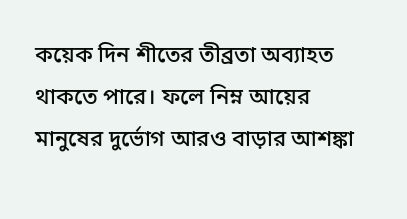কয়েক দিন শীতের তীব্রতা অব্যাহত থাকতে পারে। ফলে নিম্ন আয়ের মানুষের দুর্ভোগ আরও বাড়ার আশঙ্কা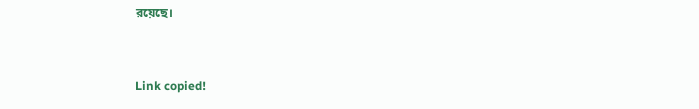রয়েছে।


Link copied!